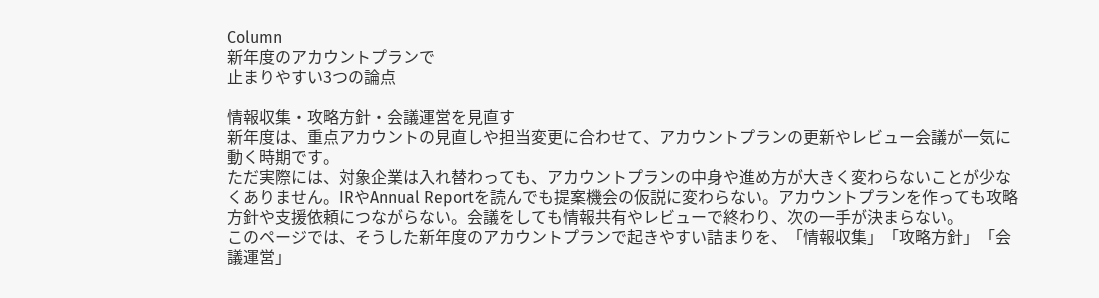Column
新年度のアカウントプランで
止まりやすい3つの論点

情報収集・攻略方針・会議運営を見直す
新年度は、重点アカウントの見直しや担当変更に合わせて、アカウントプランの更新やレビュー会議が一気に動く時期です。
ただ実際には、対象企業は入れ替わっても、アカウントプランの中身や進め方が大きく変わらないことが少なくありません。IRやAnnual Reportを読んでも提案機会の仮説に変わらない。アカウントプランを作っても攻略方針や支援依頼につながらない。会議をしても情報共有やレビューで終わり、次の一手が決まらない。
このページでは、そうした新年度のアカウントプランで起きやすい詰まりを、「情報収集」「攻略方針」「会議運営」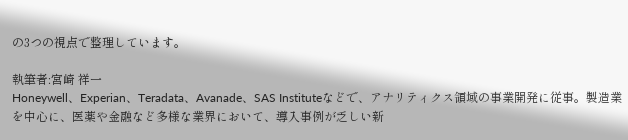の3つの視点で整理しています。

執筆者:宮崎 祥一
Honeywell、Experian、Teradata、Avanade、SAS Instituteなどで、アナリティクス領域の事業開発に従事。製造業を中心に、医薬や金融など多様な業界において、導入事例が乏しい新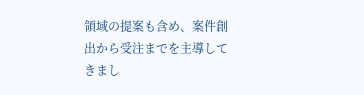領域の提案も含め、案件創出から受注までを主導してきまし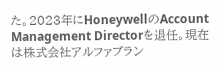た。2023年にHoneywellのAccount Management Directorを退任。現在は株式会社アルファブラン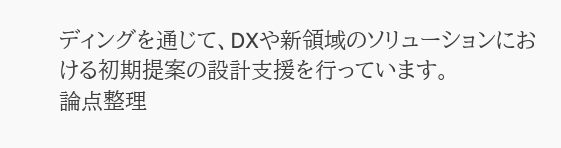ディングを通じて、DXや新領域のソリューションにおける初期提案の設計支援を行っています。
論点整理